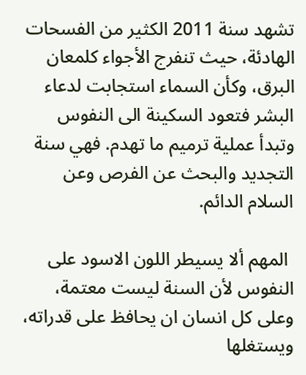تشهد سنة 2011 الكثير من الفسحات الهادئة، حيث تنفرج الأجواء كلمعان البرق، وكأن السماء استجابت لدعاء البشر فتعود السكينة الى النفوس وتبدأ عملية ترميم ما تهدم. فهي سنة التجديد والبحث عن الفرص وعن السلام الدائم.

 المهم ألا يسيطر اللون الاسود على النفوس لأن السنة ليست معتمة، وعلى كل انسان ان يحافظ على قدراته، ويستغلها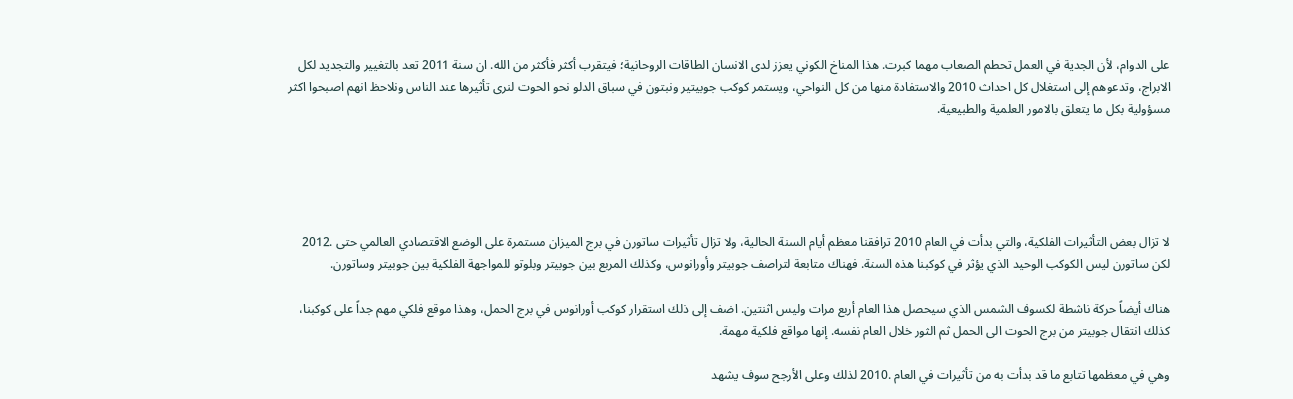على الدوام، لأن الجدية في العمل تحطم الصعاب مهما كبرت. هذا المناخ الكوني يعزز لدى الانسان الطاقات الروحانية؛ فيتقرب أكثر فأكثر من الله. ان سنة 2011 تعد بالتغيير والتجديد لكل الابراج، وتدعوهم إلى استغلال كل احداث 2010 والاستفادة منها من كل النواحي، ويستمر كوكب جوبيتير ونبتون في سباق الدلو نحو الحوت لنرى تأثيرها عند الناس ونلاحظ انهم اصبحوا اكثر مسؤولية بكل ما يتعلق بالامور العلمية والطبيعية.





لا تزال بعض التأثيرات الفلكية، والتي بدأت في العام 2010 ترافقنا معظم أيام السنة الحالية، ولا تزال تأثيرات ساتورن في برج الميزان مستمرة على الوضع الاقتصادي العالمي حتى .2012 لكن ساتورن ليس الكوكب الوحيد الذي يؤثر في كوكبنا هذه السنة. فهناك متابعة لتراصف جوبيتر وأورانوس، وكذلك المربع بين جوبيتر وبلوتو للمواجهة الفلكية بين جوبيتر وساتورن.

هناك أيضاً حركة ناشطة لكسوف الشمس الذي سيحصل هذا العام أربع مرات وليس اثنتين. اضف إلى ذلك استقرار كوكب أورانوس في برج الحمل، وهذا موقع فلكي مهم جداً على كوكبنا، كذلك انتقال جوبيتر من برج الحوت الى الحمل ثم الثور خلال العام نفسه. إنها مواقع فلكية مهمة.

وهي في معظمها تتابع ما قد بدأت به من تأثيرات في العام .2010 لذلك وعلى الأرجح سوف يشهد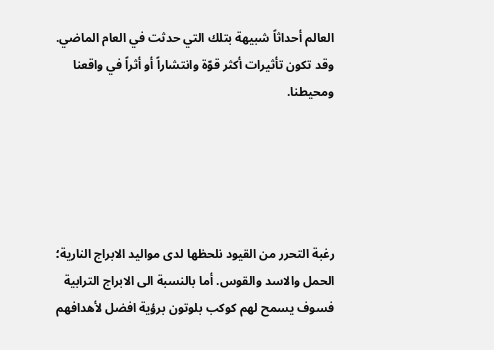العالم أحداثاً شبيهة بتلك التي حدثت في العام الماضي. وقد تكون تأثيرات أكثر قوّة وانتشاراً أو أثراً في واقعنا ومحيطنا.





رغبة التحرر من القيود نلحظها لدى مواليد الابراج النارية؛ الحمل والاسد والقوس. أما بالنسبة الى الابراج الترابية فسوف يسمح لهم كوكب بلوتون برؤية افضل لأهدافهم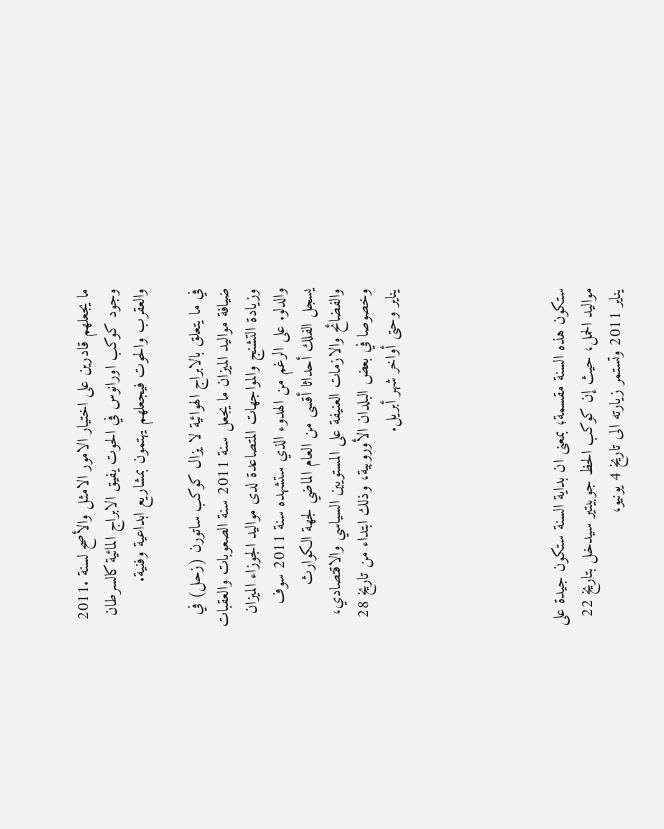ما يجعلهم قادرين على اختيار الامور الامثل والأصح لسنة .2011 وجود كوكب اورانوس في الحوت يفيق الابراج المائية كالسرطان والعقرب والحوت فيجعلهم يهتمون بمشاريع ابداعية وفنية.

في ما يتعلق بالابراج الهوائية لا يزال كوكب ساتورن (زحل) في ضيافة مواليد الميزان ما يجعل سنة 2011 سنة الصعوبات والعقبات وزيادة التشنج والمواجهات المتصاعدة لدى مواليد الجوزاء الميزان والدلو. على الرغم من الهدوء الذي ستشهده سنة 2011 سوف يسجل الفلك أحداثا أقسى من العام الماضي لجهة الكوارث والفضائح والازمات العنيفة على المستويين السياسي والاقتصادي، وخصوصا في بعض البلدان الأوروبية، وذلك ابتداء من تاريخ 28 يناير وحتى أواخر شهر أبريل.





ستكون هذه السنة مقسمة؛ بمعنى ان بداية السنة ستكون جيدة على مواليد الحمل، حيث إن كوكب الحظ جوبيتير سيدخل بتاريخ 22 يناير 2011 وتستمر زيارته الى تاريخ 4 يونيو،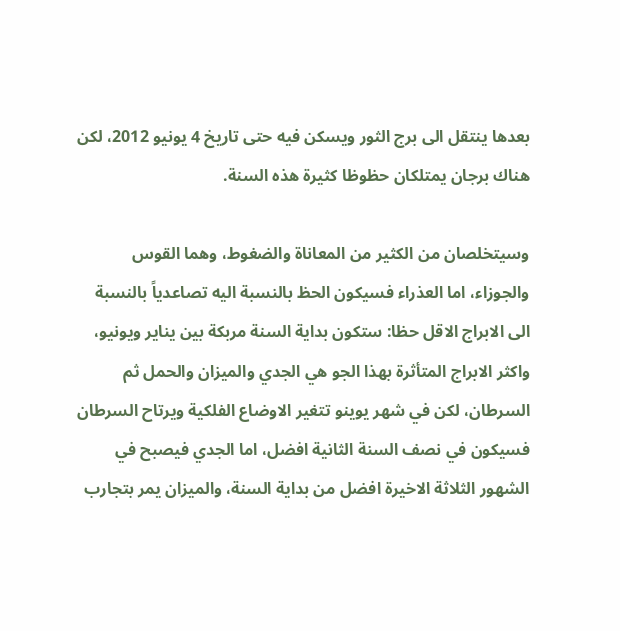بعدها ينتقل الى برج الثور ويسكن فيه حتى تاريخ 4 يونيو 2012، لكن هناك برجان يمتلكان حظوظا كثيرة هذه السنة.

وسيتخلصان من الكثير من المعاناة والضغوط، وهما القوس والجوزاء، اما العذراء فسيكون الحظ بالنسبة اليه تصاعدياً بالنسبة الى الابراج الاقل حظا: ستكون بداية السنة مربكة بين يناير ويونيو، واكثر الابراج المتأثرة بهذا الجو هي الجدي والميزان والحمل ثم السرطان، لكن في شهر يوينو تتغير الاوضاع الفلكية ويرتاح السرطان فسيكون في نصف السنة الثانية افضل، اما الجدي فيصبح في الشهور الثلاثة الاخيرة افضل من بداية السنة، والميزان يمر بتجارب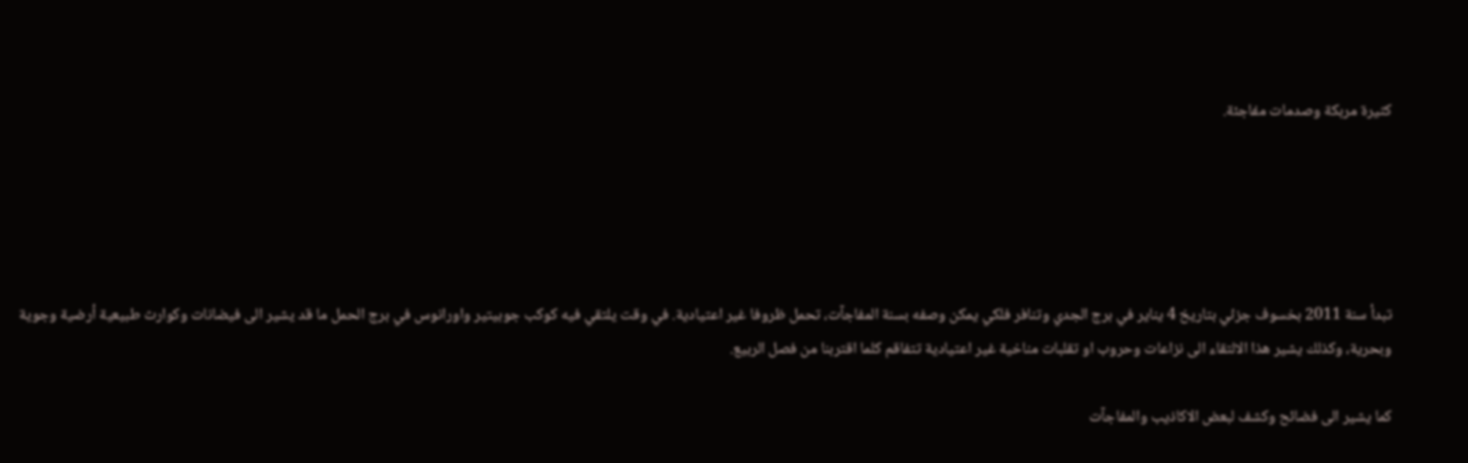كثيرة مربكة وصدمات مفاجئة.





تبدأ سنة 2011 بخسوف جزئي بتاريخ 4 يناير في برج الجدي وتنافر فلكي يمكن وصفه بسنة المفاجآت، تحمل ظروفا غير اعتيادية. في وقت يلتقي فيه كوكب جوبيتير واورانوس في برج الحمل ما قد يشير الى فيضانات وكوارث طبيعية أرضية وجوية وبحرية، وكذلك يشير هذا الالتقاء الى نزاعات وحروب او تقلبات مناخية غير اعتيادية تتفاقم كلما اقتربنا من فصل الربيع.

كما يشير الى فضائح وكشف لبعض الاكاذيب والمفاجآت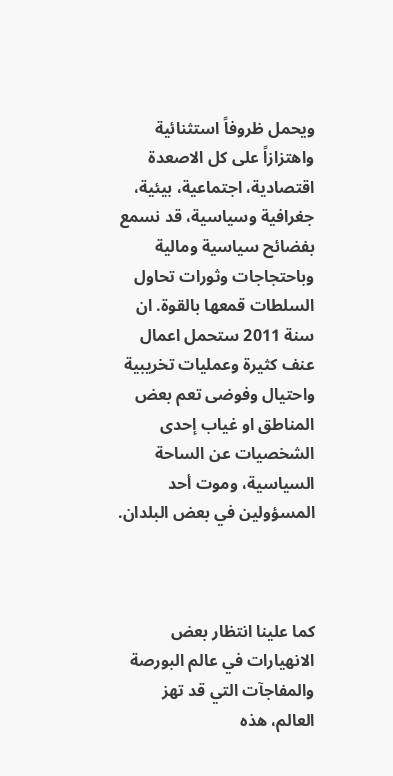ويحمل ظروفاً استثنائية واهتزازاً على كل الاصعدة اقتصادية، اجتماعية، بيئية، جغرافية وسياسية، قد نسمع بفضائح سياسية ومالية وباحتجاجات وثورات تحاول السلطات قمعها بالقوة. ان سنة 2011 ستحمل اعمال عنف كثيرة وعمليات تخريبية واحتيال وفوضى تعم بعض المناطق او غياب إحدى الشخصيات عن الساحة السياسية، وموت أحد المسؤولين في بعض البلدان.



كما علينا انتظار بعض الانهيارات في عالم البورصة والمفاجآت التي قد تهز العالم، هذه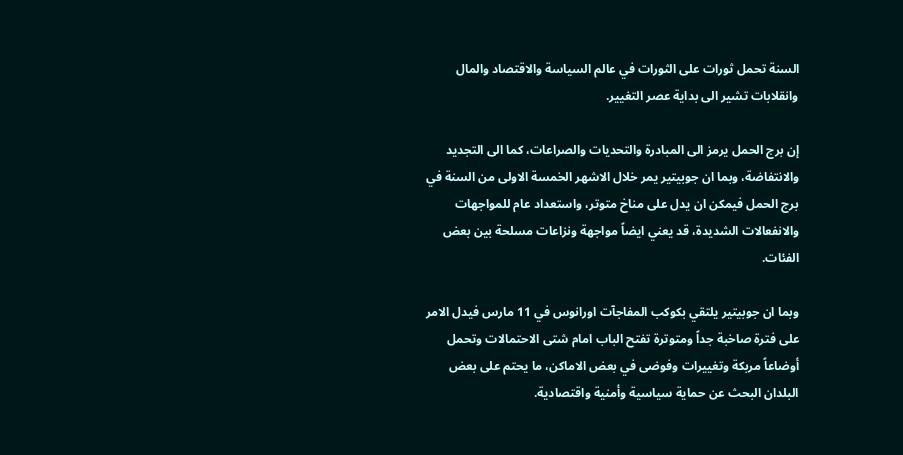السنة تحمل ثورات على الثورات في عالم السياسة والاقتصاد والمال وانقلابات تشير الى بداية عصر التغيير.

إن برج الحمل يرمز الى المبادرة والتحديات والصراعات، كما الى التجديد والانتفاضة، وبما ان جوبيتير يمر خلال الاشهر الخمسة الاولى من السنة في برج الحمل فيمكن ان يدل على مناخ متوتر، واستعداد عام للمواجهات والانفعالات الشديدة، قد يعني ايضاً مواجهة ونزاعات مسلحة بين بعض الفئات.

وبما ان جوبيتير يلتقي بكوكب المفاجآت اورانوس في 11 مارس فيدل الامر على فترة صاخبة جداً ومتوترة تفتح الباب امام شتى الاحتمالات وتحمل أوضاعاً مربكة وتغييرات وفوضى في بعض الاماكن، ما يحتم على بعض البلدان البحث عن حماية سياسية وأمنية واقتصادية.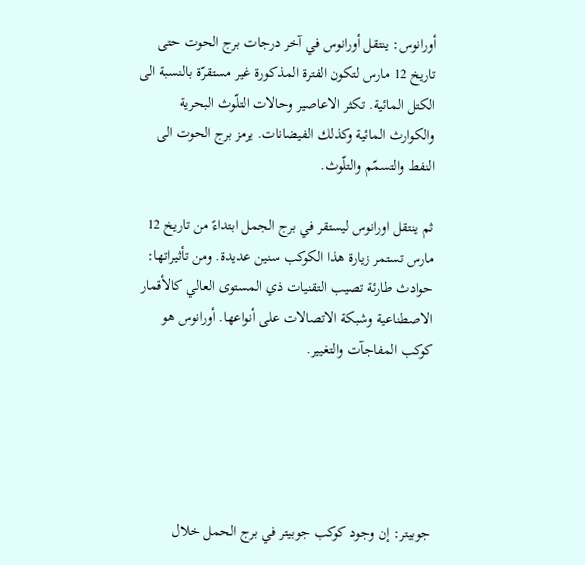أورانوس: ينتقل أورانوس في آخر درجات برج الحوت حتى تاريخ 12 مارس لتكون الفترة المذكورة غير مستقرّة بالنسبة الى الكتل المائية. تكثر الاعاصير وحالات التلّوث البحرية والكوارث المائية وكذلك الفيضانات. يرمز برج الحوت الى النفط والتسمّم والتلّوث.

ثم ينتقل اورانوس ليستقر في برج الجمل ابتداءً من تاريخ 12 مارس تستمر زيارة هذا الكوكب سنين عديدة. ومن تأثيراتها: حوادث طارئة تصيب التقنيات ذي المستوى العالي كالأقمار الاصطناعية وشبكة الاتصالات على أنواعها. أورانوس هو كوكب المفاجآت والتغيير.





جوبيتر: إن وجود كوكب جوبيتر في برج الحمل خلال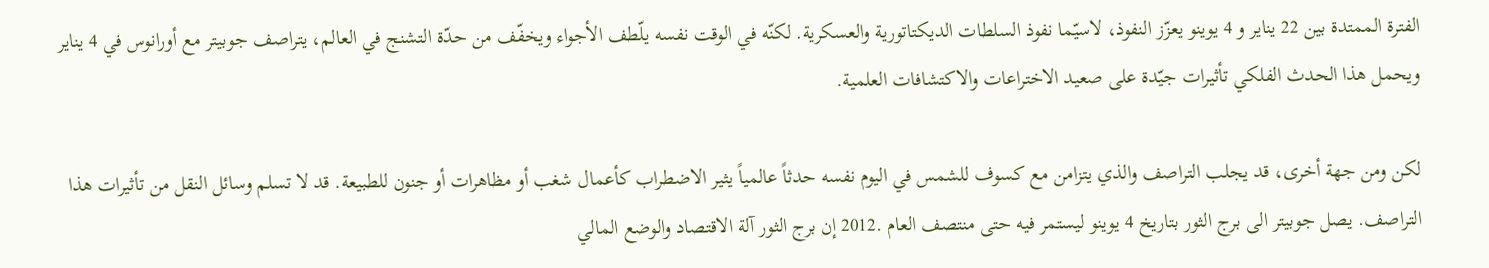الفترة الممتدة بين 22 يناير و 4 يوينو يعزّز النفوذ، لاسيّما نفوذ السلطات الديكتاتورية والعسكرية. لكنّه في الوقت نفسه يلّطف الأجواء ويخفّف من حدّة التشنج في العالم، يتراصف جوبيتر مع أورانوس في 4 يناير ويحمل هذا الحدث الفلكي تأثيرات جيّدة على صعيد الاختراعات والاكتشافات العلمية.

لكن ومن جهة أخرى، قد يجلب التراصف والذي يتزامن مع كسوف للشمس في اليوم نفسه حدثاً عالمياً يثير الاضطراب كأعمال شغب أو مظاهرات أو جنون للطبيعة. قد لا تسلم وسائل النقل من تأثيرات هذا التراصف. يصل جوبيتر الى برج الثور بتاريخ 4 يوينو ليستمر فيه حتى منتصف العام .2012 إن برج الثور آلة الاقتصاد والوضع المالي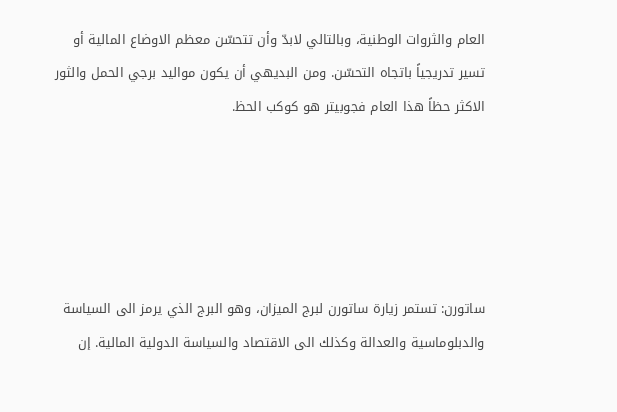العام والثروات الوطنية، وبالتالي لابدّ وأن تتحسّن معظم الاوضاع المالية أو تسير تدريجياً باتجاه التحسّن. ومن البديهي أن يكون مواليد برجي الحمل والثور الاكثر حظاً هذا العام فجوبيتر هو كوكب الحظ.





ساتورن: تستمر زيارة ساتورن لبرج الميزان، وهو البرج الذي يرمز الى السياسة والدبلوماسية والعدالة وكذلك الى الاقتصاد والسياسة الدولية المالية. إن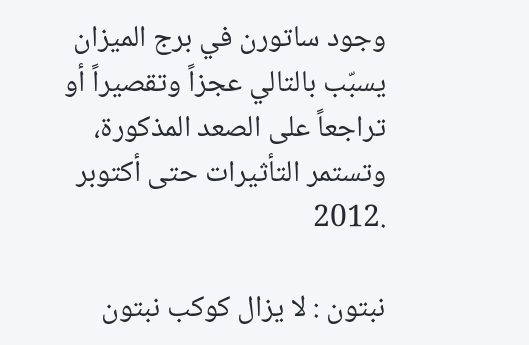وجود ساتورن في برج الميزان يسبّب بالتالي عجزاً وتقصيراً أو تراجعاً على الصعد المذكورة، وتستمر التأثيرات حتى أكتوبر .2012

نبتون : لا يزال كوكب نبتون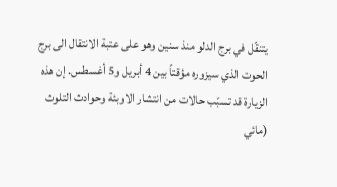يتنقّل في برج الدلو منذ سنين وهو على عتبة الانتقال الى برج الحوت الذي سيزوره مؤقتاً بين 4 أبريل و5 أغسطس. إن هذه الزيارة قد تسبّب حالات من انتشار الاوبئة وحوادث التلوث (مائي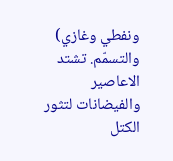ونفطي وغازي) والتسمّم. تشتد الاعاصير والفيضانات لتثور الكتل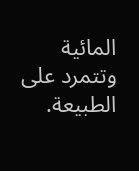المائية وتتمرد على الطبيعة.